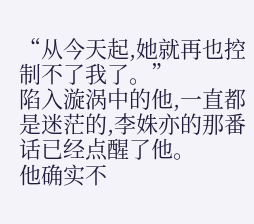“从今天起,她就再也控制不了我了。”
陷入漩涡中的他,一直都是迷茫的,李姝亦的那番话已经点醒了他。
他确实不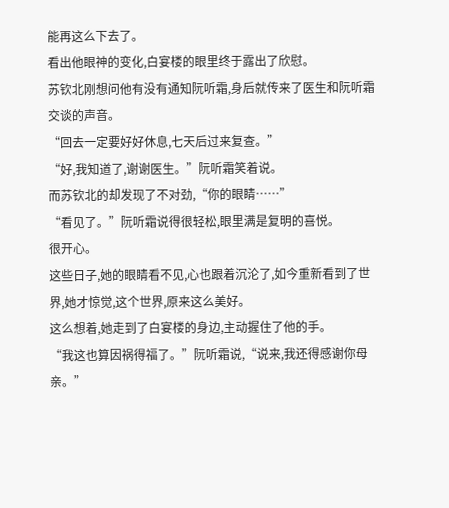能再这么下去了。
看出他眼神的变化,白宴楼的眼里终于露出了欣慰。
苏钦北刚想问他有没有通知阮听霜,身后就传来了医生和阮听霜交谈的声音。
“回去一定要好好休息,七天后过来复查。”
“好,我知道了,谢谢医生。”阮听霜笑着说。
而苏钦北的却发现了不对劲,“你的眼睛……”
“看见了。”阮听霜说得很轻松,眼里满是复明的喜悦。
很开心。
这些日子,她的眼睛看不见,心也跟着沉沦了,如今重新看到了世界,她才惊觉,这个世界,原来这么美好。
这么想着,她走到了白宴楼的身边,主动握住了他的手。
“我这也算因祸得福了。”阮听霜说,“说来,我还得感谢你母亲。”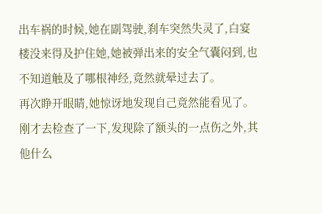出车祸的时候,她在副驾驶,刹车突然失灵了,白宴楼没来得及护住她,她被弹出来的安全气囊闷到,也不知道触及了哪根神经,竟然就晕过去了。
再次睁开眼睛,她惊讶地发现自己竟然能看见了。
刚才去检查了一下,发现除了额头的一点伤之外,其他什么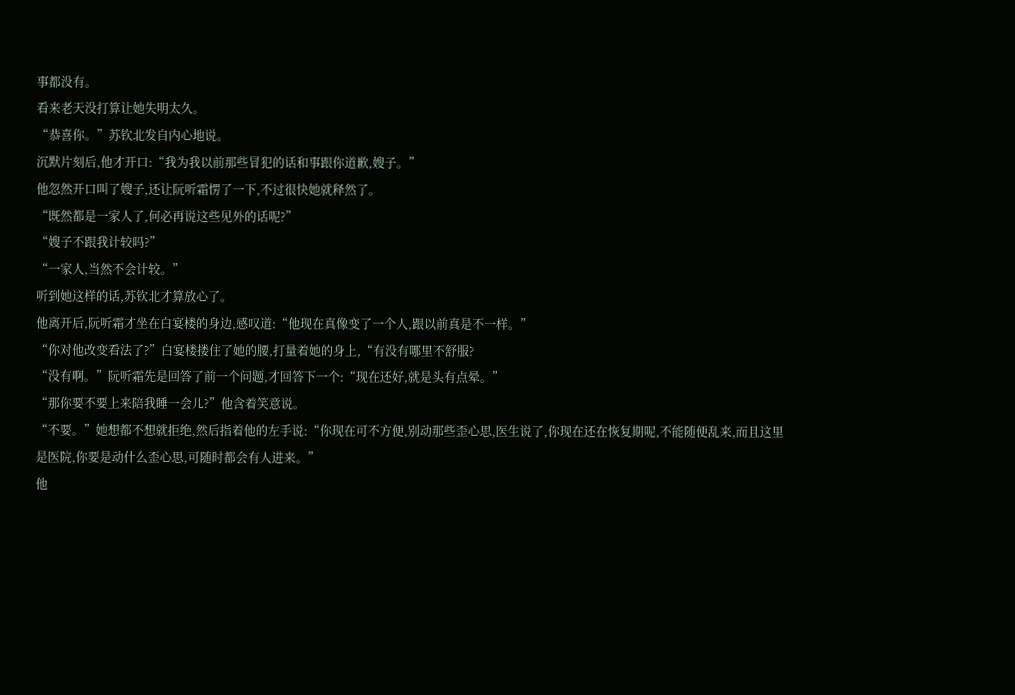事都没有。
看来老天没打算让她失明太久。
“恭喜你。”苏钦北发自内心地说。
沉默片刻后,他才开口:“我为我以前那些冒犯的话和事跟你道歉,嫂子。”
他忽然开口叫了嫂子,还让阮听霜愣了一下,不过很快她就释然了。
“既然都是一家人了,何必再说这些见外的话呢?”
“嫂子不跟我计较吗?”
“一家人,当然不会计较。”
听到她这样的话,苏钦北才算放心了。
他离开后,阮听霜才坐在白宴楼的身边,感叹道:“他现在真像变了一个人,跟以前真是不一样。”
“你对他改变看法了?”白宴楼搂住了她的腰,打量着她的身上,“有没有哪里不舒服?
“没有啊。”阮听霜先是回答了前一个问题,才回答下一个:“现在还好,就是头有点晕。”
“那你要不要上来陪我睡一会儿?”他含着笑意说。
“不要。”她想都不想就拒绝,然后指着他的左手说:“你现在可不方便,别动那些歪心思,医生说了,你现在还在恢复期呢,不能随便乱来,而且这里是医院,你要是动什么歪心思,可随时都会有人进来。”
他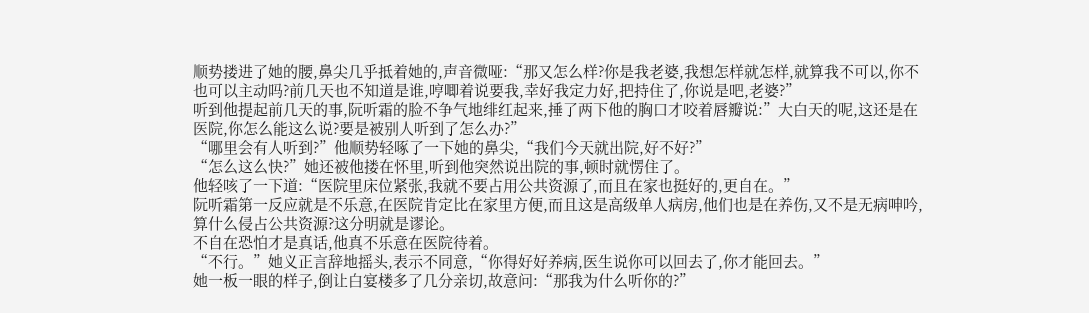顺势搂进了她的腰,鼻尖几乎抵着她的,声音微哑:“那又怎么样?你是我老婆,我想怎样就怎样,就算我不可以,你不也可以主动吗?前几天也不知道是谁,哼唧着说要我,幸好我定力好,把持住了,你说是吧,老婆?”
听到他提起前几天的事,阮听霜的脸不争气地绯红起来,捶了两下他的胸口才咬着唇瓣说:”大白天的呢,这还是在医院,你怎么能这么说?要是被别人听到了怎么办?”
“哪里会有人听到?”他顺势轻啄了一下她的鼻尖,“我们今天就出院,好不好?”
“怎么这么快?”她还被他搂在怀里,听到他突然说出院的事,顿时就愣住了。
他轻咳了一下道:“医院里床位紧张,我就不要占用公共资源了,而且在家也挺好的,更自在。”
阮听霜第一反应就是不乐意,在医院肯定比在家里方便,而且这是高级单人病房,他们也是在养伤,又不是无病呻吟,算什么侵占公共资源?这分明就是谬论。
不自在恐怕才是真话,他真不乐意在医院待着。
“不行。”她义正言辞地摇头,表示不同意,“你得好好养病,医生说你可以回去了,你才能回去。”
她一板一眼的样子,倒让白宴楼多了几分亲切,故意问:“那我为什么听你的?”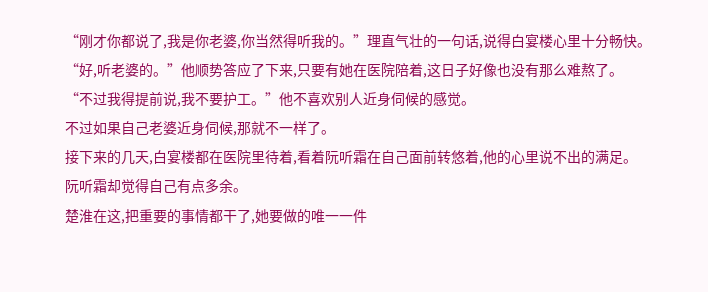“刚才你都说了,我是你老婆,你当然得听我的。”理直气壮的一句话,说得白宴楼心里十分畅快。
“好,听老婆的。”他顺势答应了下来,只要有她在医院陪着,这日子好像也没有那么难熬了。
“不过我得提前说,我不要护工。”他不喜欢别人近身伺候的感觉。
不过如果自己老婆近身伺候,那就不一样了。
接下来的几天,白宴楼都在医院里待着,看着阮听霜在自己面前转悠着,他的心里说不出的满足。
阮听霜却觉得自己有点多余。
楚淮在这,把重要的事情都干了,她要做的唯一一件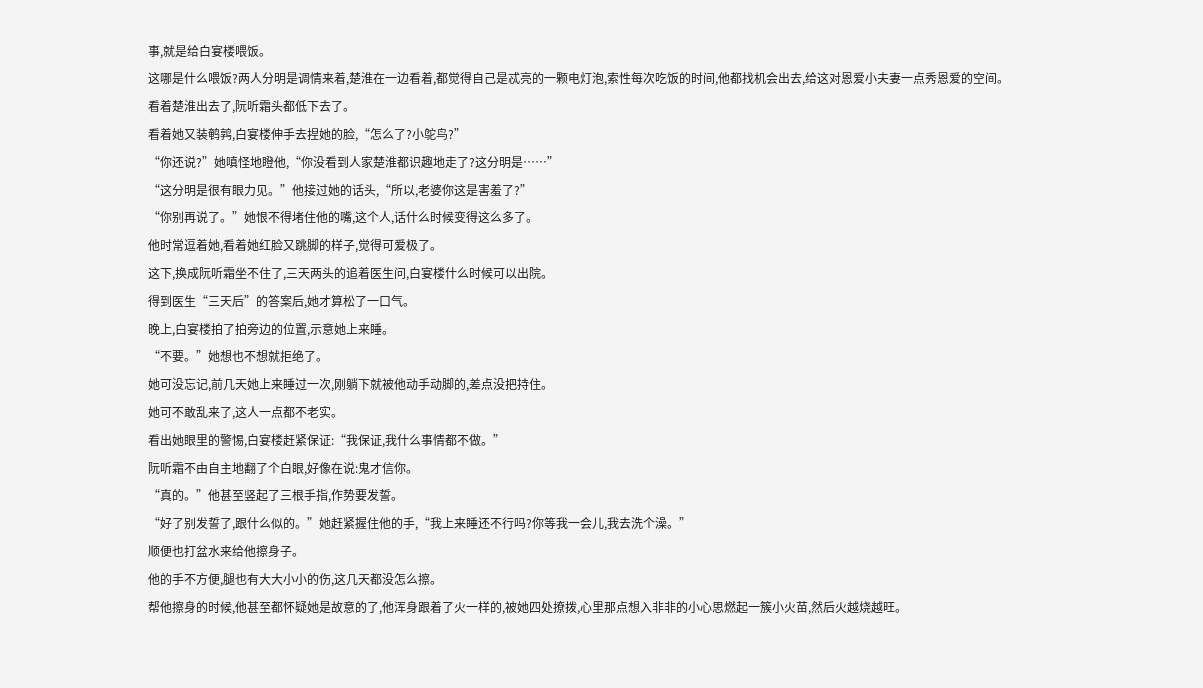事,就是给白宴楼喂饭。
这哪是什么喂饭?两人分明是调情来着,楚淮在一边看着,都觉得自己是忒亮的一颗电灯泡,索性每次吃饭的时间,他都找机会出去,给这对恩爱小夫妻一点秀恩爱的空间。
看着楚淮出去了,阮听霜头都低下去了。
看着她又装鹌鹑,白宴楼伸手去捏她的脸,“怎么了?小鸵鸟?”
“你还说?”她嗔怪地瞪他,“你没看到人家楚淮都识趣地走了?这分明是……”
“这分明是很有眼力见。”他接过她的话头,“所以,老婆你这是害羞了?”
“你别再说了。”她恨不得堵住他的嘴,这个人,话什么时候变得这么多了。
他时常逗着她,看着她红脸又跳脚的样子,觉得可爱极了。
这下,换成阮听霜坐不住了,三天两头的追着医生问,白宴楼什么时候可以出院。
得到医生“三天后”的答案后,她才算松了一口气。
晚上,白宴楼拍了拍旁边的位置,示意她上来睡。
“不要。”她想也不想就拒绝了。
她可没忘记,前几天她上来睡过一次,刚躺下就被他动手动脚的,差点没把持住。
她可不敢乱来了,这人一点都不老实。
看出她眼里的警惕,白宴楼赶紧保证:“我保证,我什么事情都不做。”
阮听霜不由自主地翻了个白眼,好像在说:鬼才信你。
“真的。”他甚至竖起了三根手指,作势要发誓。
“好了别发誓了,跟什么似的。”她赶紧握住他的手,“我上来睡还不行吗?你等我一会儿,我去洗个澡。”
顺便也打盆水来给他擦身子。
他的手不方便,腿也有大大小小的伤,这几天都没怎么擦。
帮他擦身的时候,他甚至都怀疑她是故意的了,他浑身跟着了火一样的,被她四处撩拨,心里那点想入非非的小心思燃起一簇小火苗,然后火越烧越旺。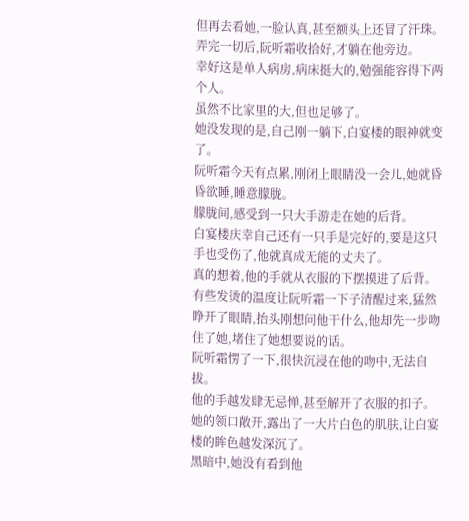但再去看她,一脸认真,甚至额头上还冒了汗珠。
弄完一切后,阮听霜收拾好,才躺在他旁边。
幸好这是单人病房,病床挺大的,勉强能容得下两个人。
虽然不比家里的大,但也足够了。
她没发现的是,自己刚一躺下,白宴楼的眼神就变了。
阮听霜今天有点累,刚闭上眼睛没一会儿,她就昏昏欲睡,睡意朦胧。
朦胧间,感受到一只大手游走在她的后背。
白宴楼庆幸自己还有一只手是完好的,要是这只手也受伤了,他就真成无能的丈夫了。
真的想着,他的手就从衣服的下摆摸进了后背。
有些发烫的温度让阮听霜一下子清醒过来,猛然睁开了眼睛,抬头刚想问他干什么,他却先一步吻住了她,堵住了她想要说的话。
阮听霜愣了一下,很快沉浸在他的吻中,无法自拔。
他的手越发肆无忌惮,甚至解开了衣服的扣子。
她的领口敞开,露出了一大片白色的肌肤,让白宴楼的眸色越发深沉了。
黑暗中,她没有看到他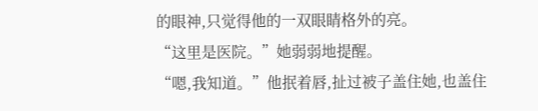的眼神,只觉得他的一双眼睛格外的亮。
“这里是医院。”她弱弱地提醒。
“嗯,我知道。”他抿着唇,扯过被子盖住她,也盖住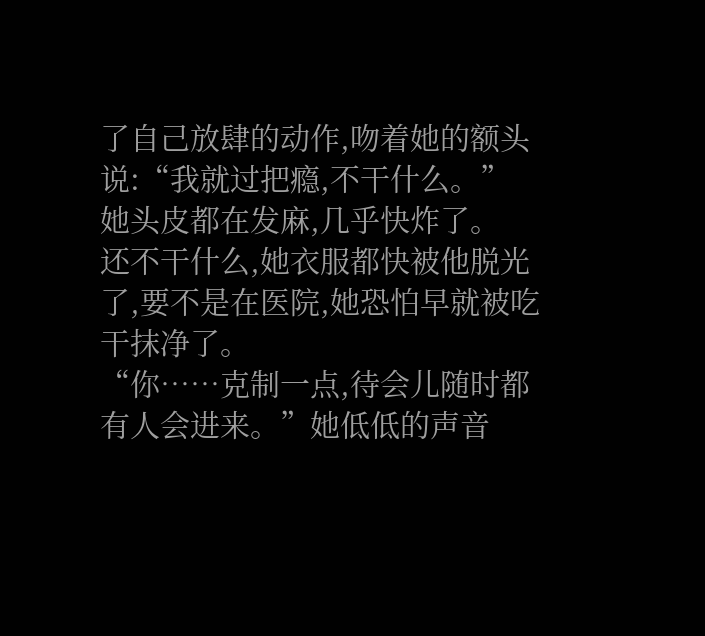了自己放肆的动作,吻着她的额头说:“我就过把瘾,不干什么。”
她头皮都在发麻,几乎快炸了。
还不干什么,她衣服都快被他脱光了,要不是在医院,她恐怕早就被吃干抹净了。
“你……克制一点,待会儿随时都有人会进来。”她低低的声音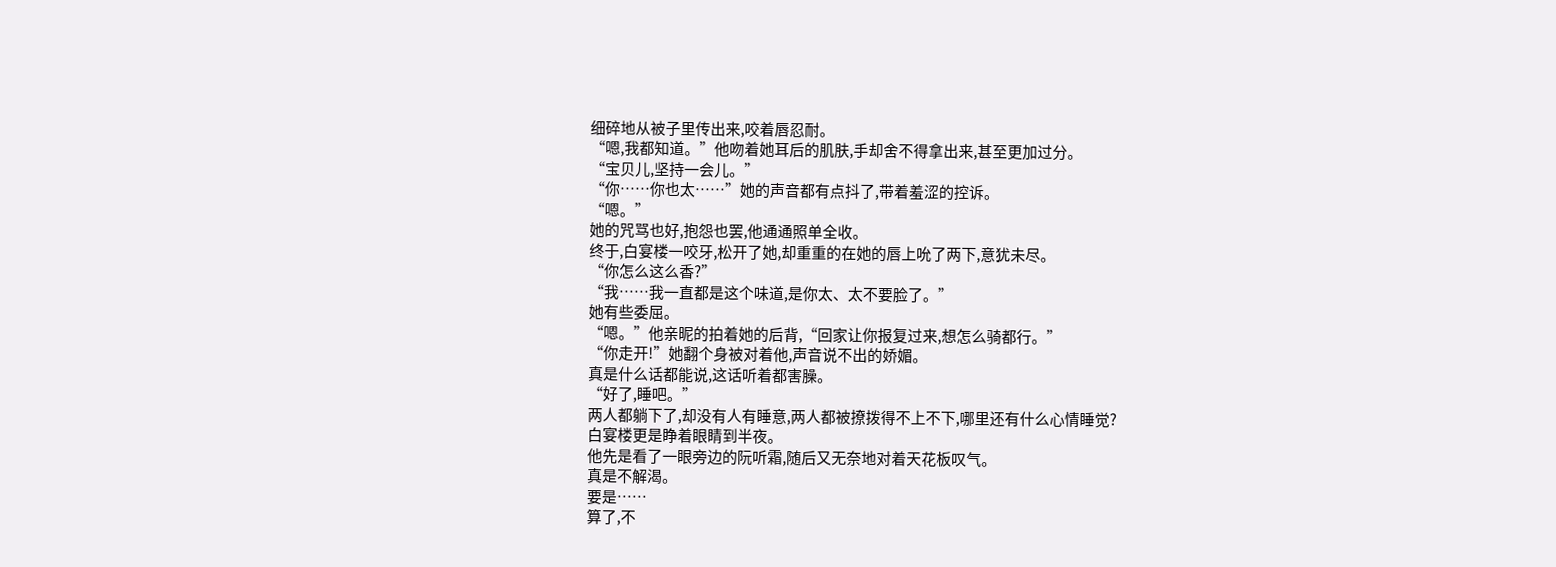细碎地从被子里传出来,咬着唇忍耐。
“嗯,我都知道。”他吻着她耳后的肌肤,手却舍不得拿出来,甚至更加过分。
“宝贝儿,坚持一会儿。”
“你……你也太……”她的声音都有点抖了,带着羞涩的控诉。
“嗯。”
她的咒骂也好,抱怨也罢,他通通照单全收。
终于,白宴楼一咬牙,松开了她,却重重的在她的唇上吮了两下,意犹未尽。
“你怎么这么香?”
“我……我一直都是这个味道,是你太、太不要脸了。”
她有些委屈。
“嗯。”他亲昵的拍着她的后背,“回家让你报复过来,想怎么骑都行。”
“你走开!”她翻个身被对着他,声音说不出的娇媚。
真是什么话都能说,这话听着都害臊。
“好了,睡吧。”
两人都躺下了,却没有人有睡意,两人都被撩拨得不上不下,哪里还有什么心情睡觉?
白宴楼更是睁着眼睛到半夜。
他先是看了一眼旁边的阮听霜,随后又无奈地对着天花板叹气。
真是不解渴。
要是……
算了,不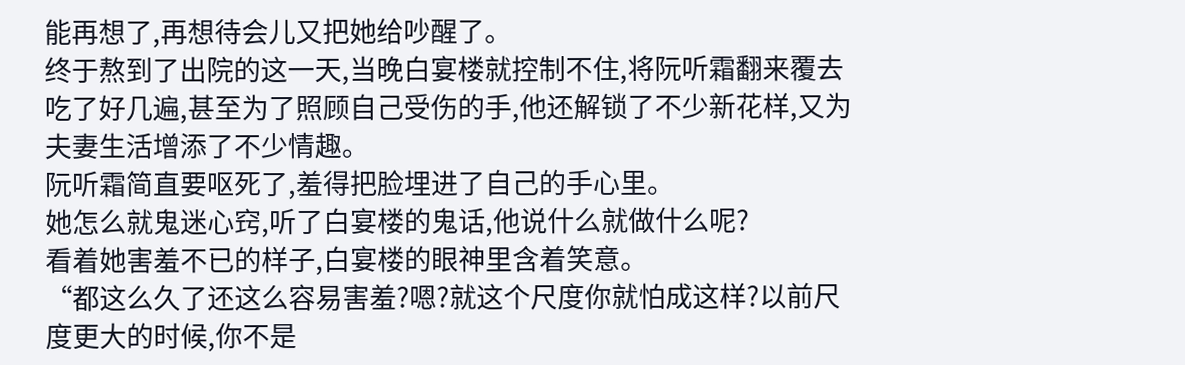能再想了,再想待会儿又把她给吵醒了。
终于熬到了出院的这一天,当晚白宴楼就控制不住,将阮听霜翻来覆去吃了好几遍,甚至为了照顾自己受伤的手,他还解锁了不少新花样,又为夫妻生活增添了不少情趣。
阮听霜简直要呕死了,羞得把脸埋进了自己的手心里。
她怎么就鬼迷心窍,听了白宴楼的鬼话,他说什么就做什么呢?
看着她害羞不已的样子,白宴楼的眼神里含着笑意。
“都这么久了还这么容易害羞?嗯?就这个尺度你就怕成这样?以前尺度更大的时候,你不是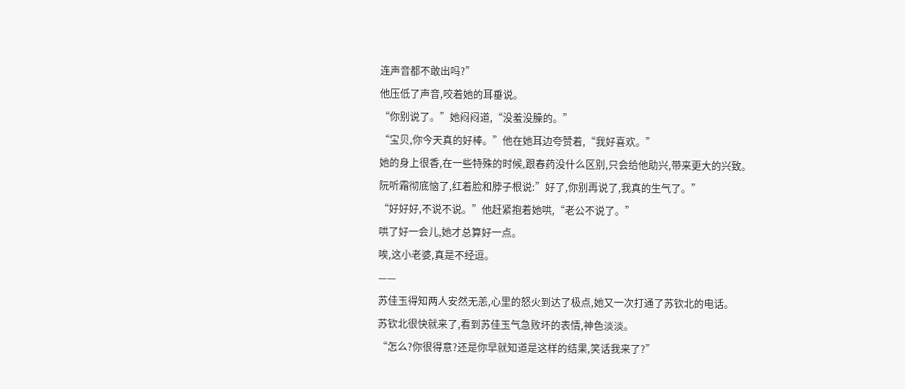连声音都不敢出吗?”
他压低了声音,咬着她的耳垂说。
“你别说了。”她闷闷道,“没羞没臊的。”
“宝贝,你今天真的好棒。”他在她耳边夸赞着,“我好喜欢。”
她的身上很香,在一些特殊的时候,跟春药没什么区别,只会给他助兴,带来更大的兴致。
阮听霜彻底恼了,红着脸和脖子根说:”好了,你别再说了,我真的生气了。”
“好好好,不说不说。”他赶紧抱着她哄,“老公不说了。”
哄了好一会儿,她才总算好一点。
唉,这小老婆,真是不经逗。
——
苏佳玉得知两人安然无恙,心里的怒火到达了极点,她又一次打通了苏钦北的电话。
苏钦北很快就来了,看到苏佳玉气急败坏的表情,神色淡淡。
“怎么?你很得意?还是你早就知道是这样的结果,笑话我来了?”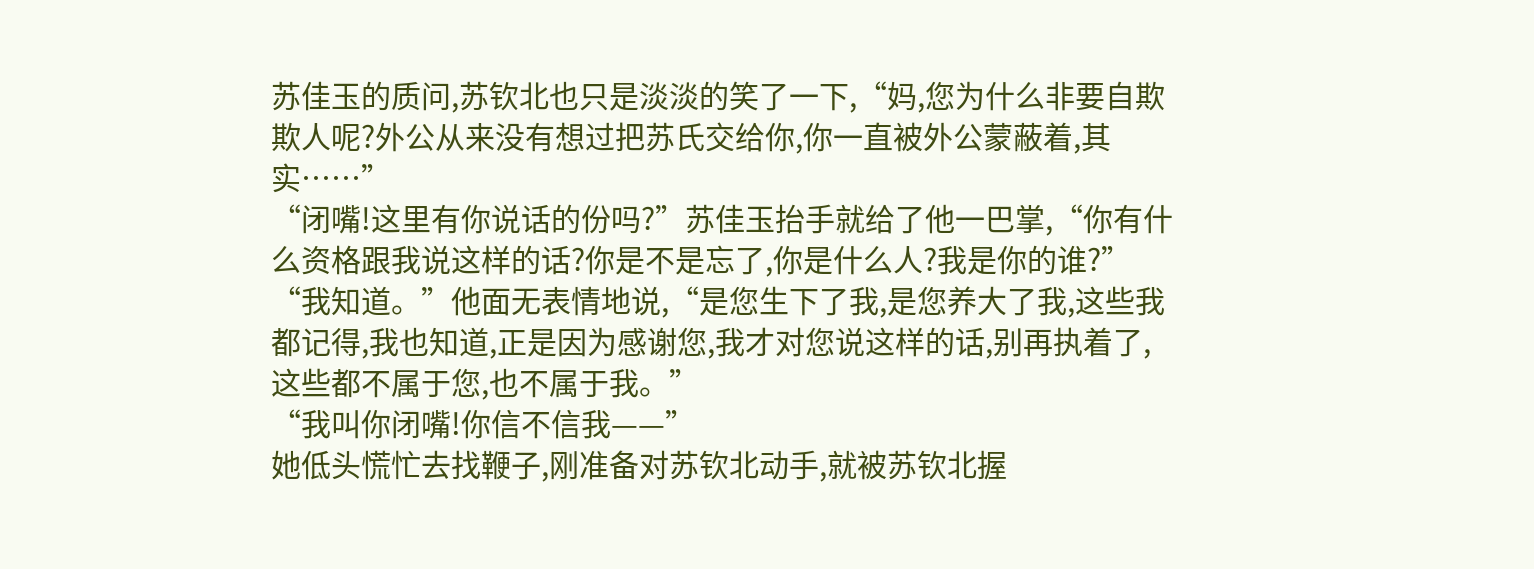苏佳玉的质问,苏钦北也只是淡淡的笑了一下,“妈,您为什么非要自欺欺人呢?外公从来没有想过把苏氏交给你,你一直被外公蒙蔽着,其实……”
“闭嘴!这里有你说话的份吗?”苏佳玉抬手就给了他一巴掌,“你有什么资格跟我说这样的话?你是不是忘了,你是什么人?我是你的谁?”
“我知道。”他面无表情地说,“是您生下了我,是您养大了我,这些我都记得,我也知道,正是因为感谢您,我才对您说这样的话,别再执着了,这些都不属于您,也不属于我。”
“我叫你闭嘴!你信不信我——”
她低头慌忙去找鞭子,刚准备对苏钦北动手,就被苏钦北握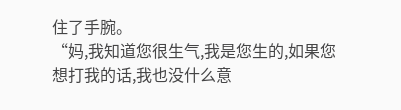住了手腕。
“妈,我知道您很生气,我是您生的,如果您想打我的话,我也没什么意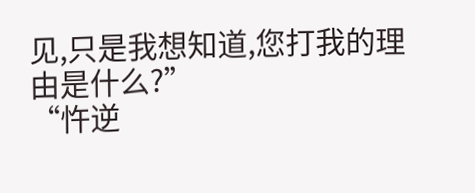见,只是我想知道,您打我的理由是什么?”
“忤逆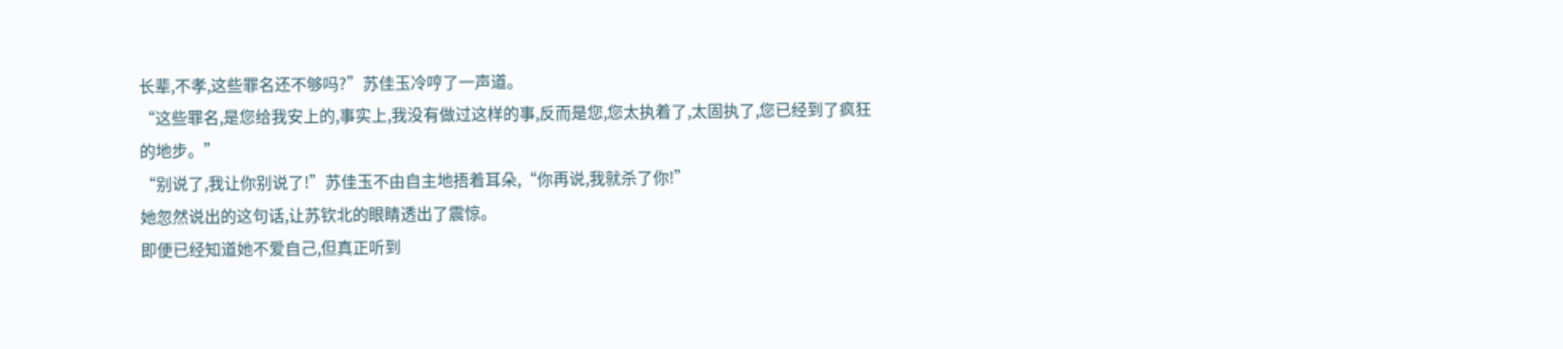长辈,不孝,这些罪名还不够吗?”苏佳玉冷哼了一声道。
“这些罪名,是您给我安上的,事实上,我没有做过这样的事,反而是您,您太执着了,太固执了,您已经到了疯狂的地步。”
“别说了,我让你别说了!”苏佳玉不由自主地捂着耳朵,“你再说,我就杀了你!”
她忽然说出的这句话,让苏钦北的眼睛透出了震惊。
即便已经知道她不爱自己,但真正听到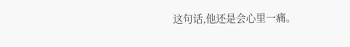这句话,他还是会心里一痛。